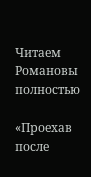Читаем Романовы полностью

«Проехав после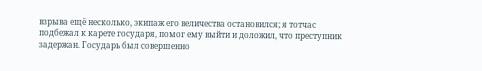взрыва ещё несколько, экипаж его величества остановился; я тотчас подбежал к карете государя, помог ему выйти и доложил, что преступник задержан. Государь был совершенно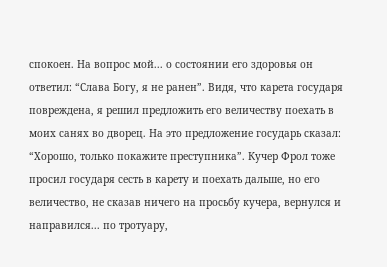спокоен. На вопрос мой... о состоянии его здоровья он ответил: “Слава Богу, я не ранен”. Видя, что карета государя повреждена, я решил предложить его величеству поехать в моих санях во дворец. На это предложение государь сказал: “Хорошо, только покажите преступника”. Кучер Фрол тоже просил государя сесть в карету и поехать дальше, но его величество, не сказав ничего на просьбу кучера, вернулся и направился... по тротуару,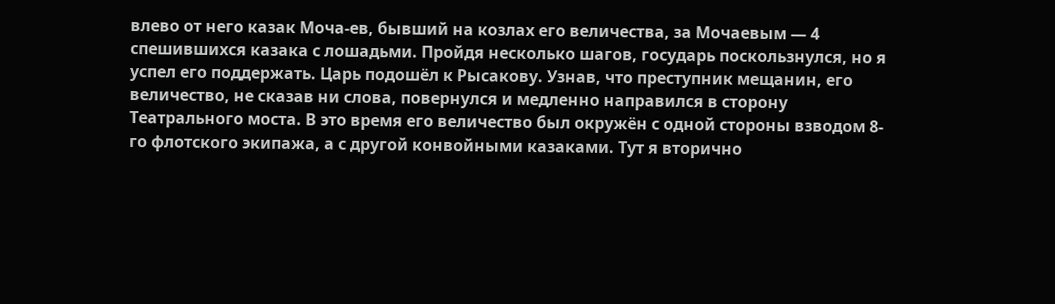влево от него казак Моча-ев, бывший на козлах его величества, за Мочаевым — 4 спешившихся казака с лошадьми. Пройдя несколько шагов, государь поскользнулся, но я успел его поддержать. Царь подошёл к Рысакову. Узнав, что преступник мещанин, его величество, не сказав ни слова, повернулся и медленно направился в сторону Театрального моста. В это время его величество был окружён с одной стороны взводом 8-го флотского экипажа, а с другой конвойными казаками. Тут я вторично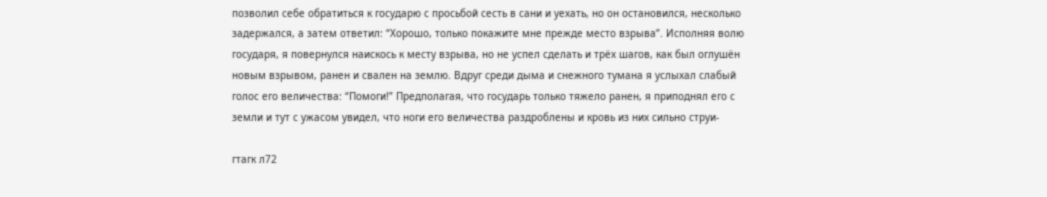позволил себе обратиться к государю с просьбой сесть в сани и уехать, но он остановился, несколько задержался, а затем ответил: “Хорошо, только покажите мне прежде место взрыва”. Исполняя волю государя, я повернулся наискось к месту взрыва, но не успел сделать и трёх шагов, как был оглушён новым взрывом, ранен и свален на землю. Вдруг среди дыма и снежного тумана я услыхал слабый голос его величества: “Помоги!” Предполагая, что государь только тяжело ранен, я приподнял его с земли и тут с ужасом увидел, что ноги его величества раздроблены и кровь из них сильно струи-

гтагк л72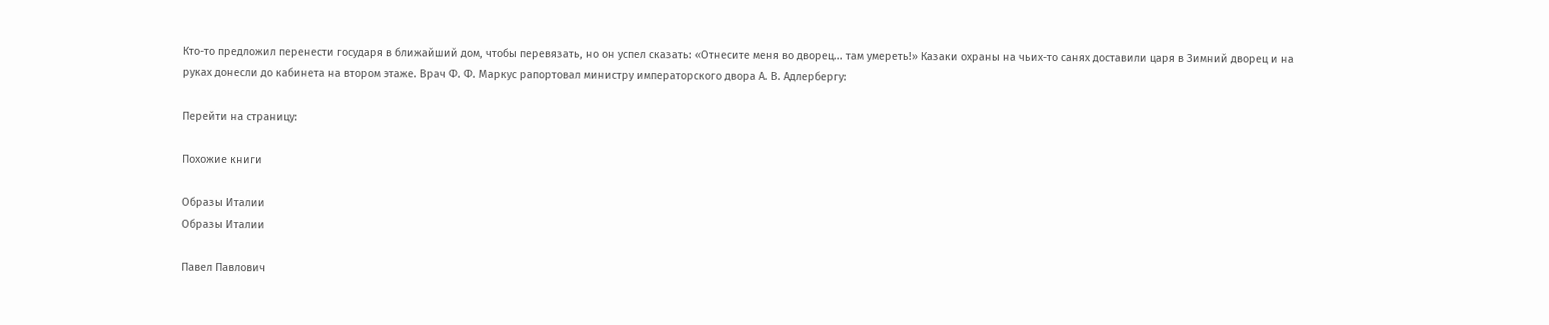Кто-то предложил перенести государя в ближайший дом, чтобы перевязать, но он успел сказать: «Отнесите меня во дворец... там умереть!» Казаки охраны на чьих-то санях доставили царя в Зимний дворец и на руках донесли до кабинета на втором этаже. Врач Ф. Ф. Маркус рапортовал министру императорского двора А. В. Адлербергу:

Перейти на страницу:

Похожие книги

Образы Италии
Образы Италии

Павел Павлович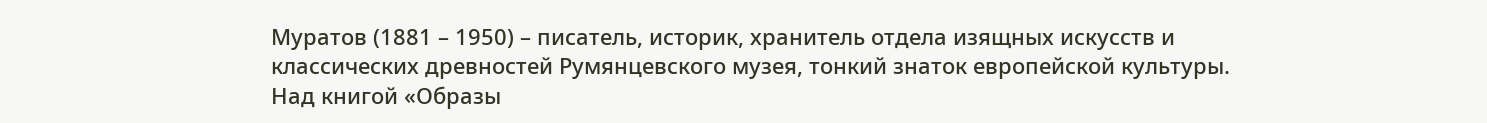Муратов (1881 – 1950) – писатель, историк, хранитель отдела изящных искусств и классических древностей Румянцевского музея, тонкий знаток европейской культуры. Над книгой «Образы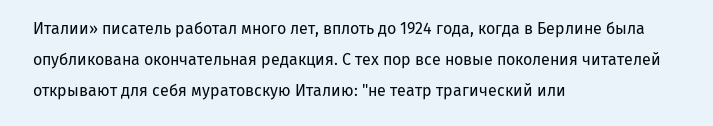Италии» писатель работал много лет, вплоть до 1924 года, когда в Берлине была опубликована окончательная редакция. С тех пор все новые поколения читателей открывают для себя муратовскую Италию: "не театр трагический или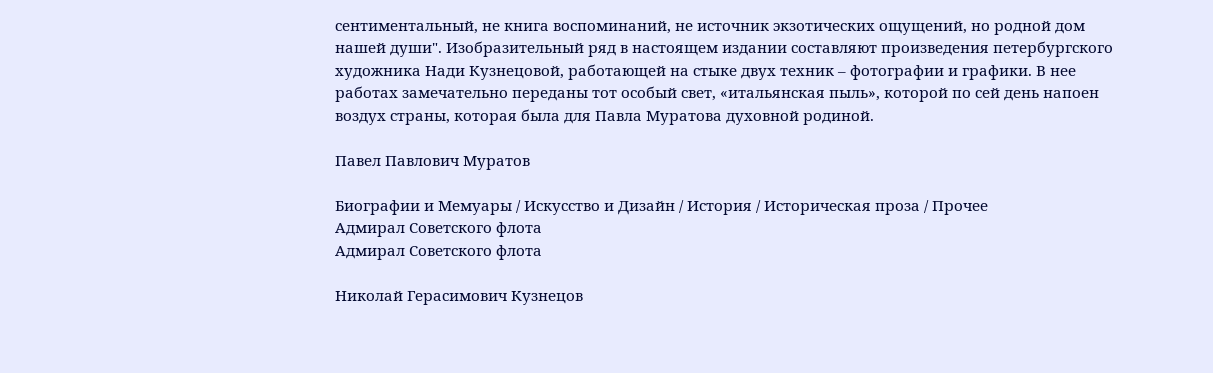сентиментальный, не книга воспоминаний, не источник экзотических ощущений, но родной дом нашей души". Изобразительный ряд в настоящем издании составляют произведения петербургского художника Нади Кузнецовой, работающей на стыке двух техник – фотографии и графики. В нее работах замечательно переданы тот особый свет, «итальянская пыль», которой по сей день напоен воздух страны, которая была для Павла Муратова духовной родиной.

Павел Павлович Муратов

Биографии и Мемуары / Искусство и Дизайн / История / Историческая проза / Прочее
Адмирал Советского флота
Адмирал Советского флота

Николай Герасимович Кузнецов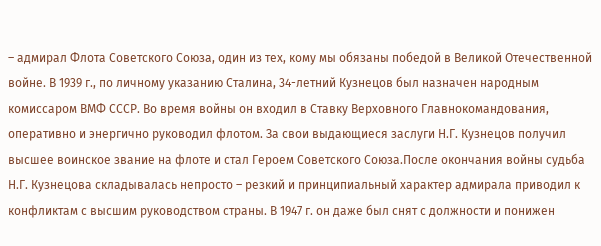– адмирал Флота Советского Союза, один из тех, кому мы обязаны победой в Великой Отечественной войне. В 1939 г., по личному указанию Сталина, 34-летний Кузнецов был назначен народным комиссаром ВМФ СССР. Во время войны он входил в Ставку Верховного Главнокомандования, оперативно и энергично руководил флотом. За свои выдающиеся заслуги Н.Г. Кузнецов получил высшее воинское звание на флоте и стал Героем Советского Союза.После окончания войны судьба Н.Г. Кузнецова складывалась непросто – резкий и принципиальный характер адмирала приводил к конфликтам с высшим руководством страны. В 1947 г. он даже был снят с должности и понижен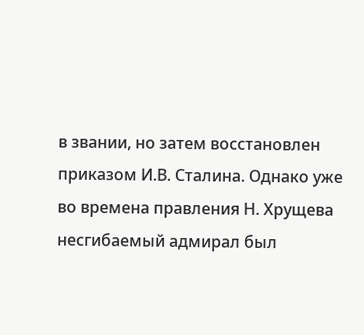в звании, но затем восстановлен приказом И.В. Сталина. Однако уже во времена правления Н. Хрущева несгибаемый адмирал был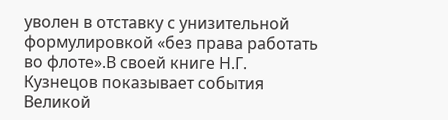уволен в отставку с унизительной формулировкой «без права работать во флоте».В своей книге Н.Г. Кузнецов показывает события Великой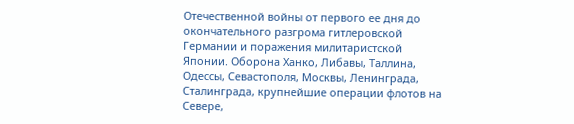Отечественной войны от первого ее дня до окончательного разгрома гитлеровской Германии и поражения милитаристской Японии. Оборона Ханко, Либавы, Таллина, Одессы, Севастополя, Москвы, Ленинграда, Сталинграда, крупнейшие операции флотов на Севере,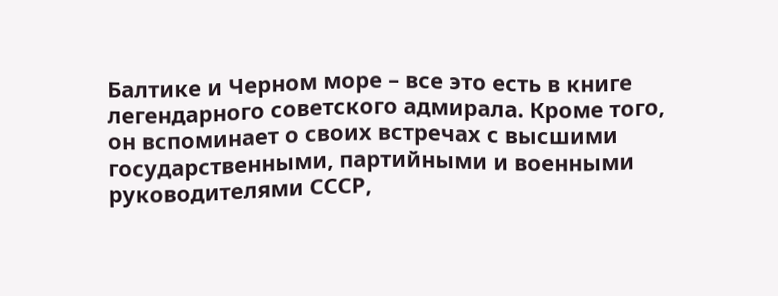Балтике и Черном море – все это есть в книге легендарного советского адмирала. Кроме того, он вспоминает о своих встречах с высшими государственными, партийными и военными руководителями СССР,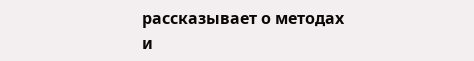рассказывает о методах и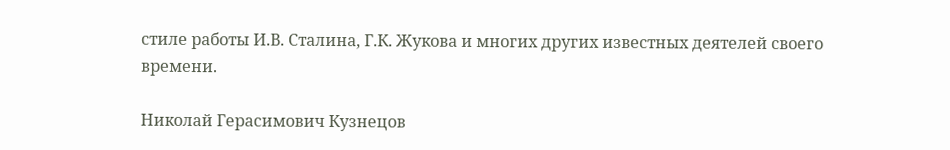стиле работы И.В. Сталина, Г.К. Жукова и многих других известных деятелей своего времени.

Николай Герасимович Кузнецов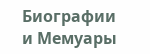Биографии и Мемуары